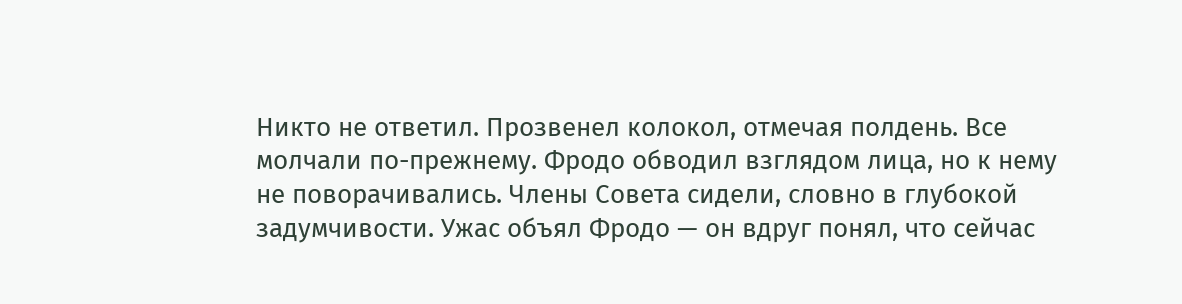Никто не ответил. Прозвенел колокол, отмечая полдень. Все молчали по-прежнему. Фродо обводил взглядом лица, но к нему не поворачивались. Члены Совета сидели, словно в глубокой задумчивости. Ужас объял Фродо — он вдруг понял, что сейчас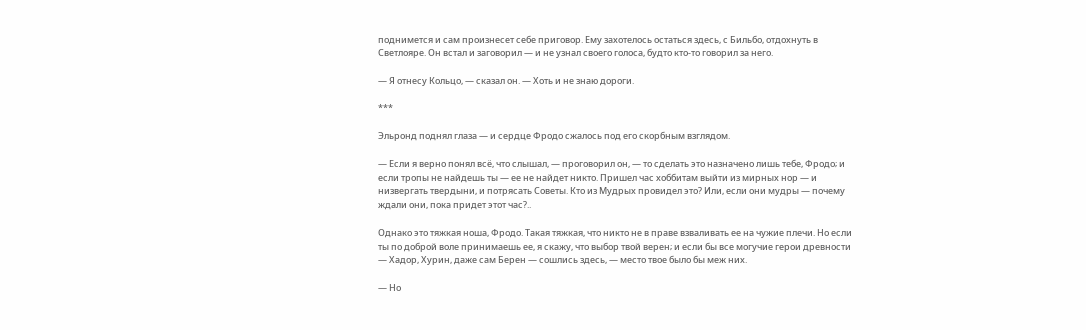поднимется и сам произнесет себе приговор. Ему захотелось остаться здесь, с Бильбо, отдохнуть в Светлояре. Он встал и заговорил — и не узнал своего голоса, будто кто-то говорил за него.

— Я отнесу Кольцо, — сказал он. — Хоть и не знаю дороги.

***

Эльронд поднял глаза — и сердце Фродо сжалось под его скорбным взглядом.

— Если я верно понял всё, что слышал, — проговорил он, — то сделать это назначено лишь тебе, Фродо; и если тропы не найдешь ты — ее не найдет никто. Пришел час хоббитам выйти из мирных нор — и низвергать твердыни, и потрясать Советы. Кто из Мудрых провидел это? Или, если они мудры — почему ждали они, пока придет этот час?..

Однако это тяжкая ноша, Фродо. Такая тяжкая, что никто не в праве взваливать ее на чужие плечи. Но если ты по доброй воле принимаешь ее, я скажу, что выбор твой верен; и если бы все могучие герои древности — Хадор, Хурин, даже сам Берен — сошлись здесь, — место твое было бы меж них.

— Но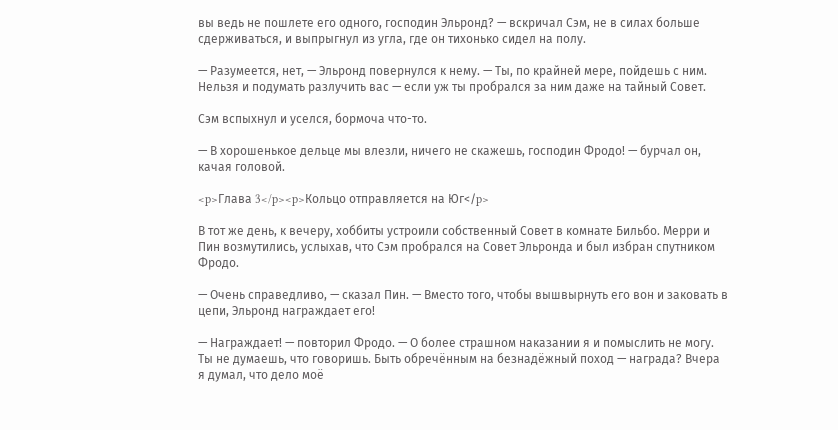вы ведь не пошлете его одного, господин Эльронд? — вскричал Сэм, не в силах больше сдерживаться, и выпрыгнул из угла, где он тихонько сидел на полу.

— Разумеется, нет, — Эльронд повернулся к нему. — Ты, по крайней мере, пойдешь с ним. Нельзя и подумать разлучить вас — если уж ты пробрался за ним даже на тайный Совет.

Сэм вспыхнул и уселся, бормоча что-то.

— В хорошенькое дельце мы влезли, ничего не скажешь, господин Фродо! — бурчал он, качая головой.

<p>Глава 3</p><p>Кольцо отправляется на Юг</p>

В тот же день, к вечеру, хоббиты устроили собственный Совет в комнате Бильбо. Мерри и Пин возмутились, услыхав, что Сэм пробрался на Совет Эльронда и был избран спутником Фродо.

— Очень справедливо, — сказал Пин. — Вместо того, чтобы вышвырнуть его вон и заковать в цепи, Эльронд награждает его!

— Награждает! — повторил Фродо. — О более страшном наказании я и помыслить не могу. Ты не думаешь, что говоришь. Быть обречённым на безнадёжный поход — награда? Вчера я думал, что дело моё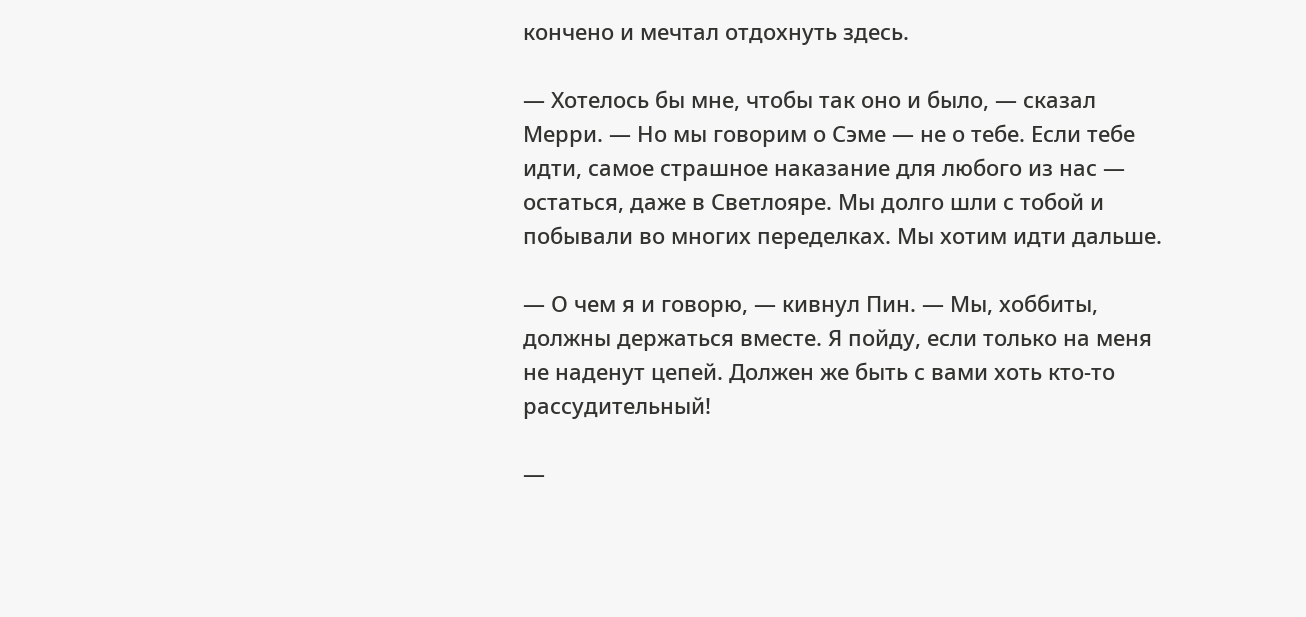кончено и мечтал отдохнуть здесь.

— Хотелось бы мне, чтобы так оно и было, — сказал Мерри. — Но мы говорим о Сэме — не о тебе. Если тебе идти, самое страшное наказание для любого из нас — остаться, даже в Светлояре. Мы долго шли с тобой и побывали во многих переделках. Мы хотим идти дальше.

— О чем я и говорю, — кивнул Пин. — Мы, хоббиты, должны держаться вместе. Я пойду, если только на меня не наденут цепей. Должен же быть с вами хоть кто-то рассудительный!

—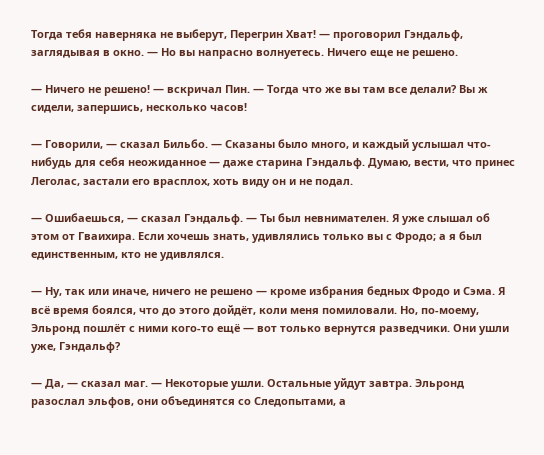Тогда тебя наверняка не выберут, Перегрин Хват! — проговорил Гэндальф, заглядывая в окно. — Но вы напрасно волнуетесь. Ничего еще не решено.

— Ничего не решено! — вскричал Пин. — Тогда что же вы там все делали? Вы ж сидели, запершись, несколько часов!

— Говорили, — сказал Бильбо. — Сказаны было много, и каждый услышал что-нибудь для себя неожиданное — даже старина Гэндальф. Думаю, вести, что принес Леголас, застали его врасплох, хоть виду он и не подал.

— Ошибаешься, — сказал Гэндальф. — Ты был невнимателен. Я уже слышал об этом от Гваихира. Если хочешь знать, удивлялись только вы с Фродо; а я был единственным, кто не удивлялся.

— Ну, так или иначе, ничего не решено — кроме избрания бедных Фродо и Сэма. Я всё время боялся, что до этого дойдёт, коли меня помиловали. Но, по-моему, Эльронд пошлёт с ними кого-то ещё — вот только вернутся разведчики. Они ушли уже, Гэндальф?

— Да, — сказал маг. — Некоторые ушли. Остальные уйдут завтра. Эльронд разослал эльфов, они объединятся со Следопытами, а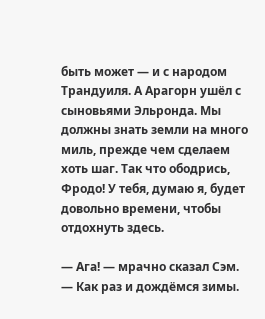быть может — и с народом Трандуиля. А Арагорн ушёл с сыновьями Эльронда. Мы должны знать земли на много миль, прежде чем сделаем хоть шаг. Так что ободрись, Фродо! У тебя, думаю я, будет довольно времени, чтобы отдохнуть здесь.

— Ага! — мрачно сказал Сэм. — Как раз и дождёмся зимы.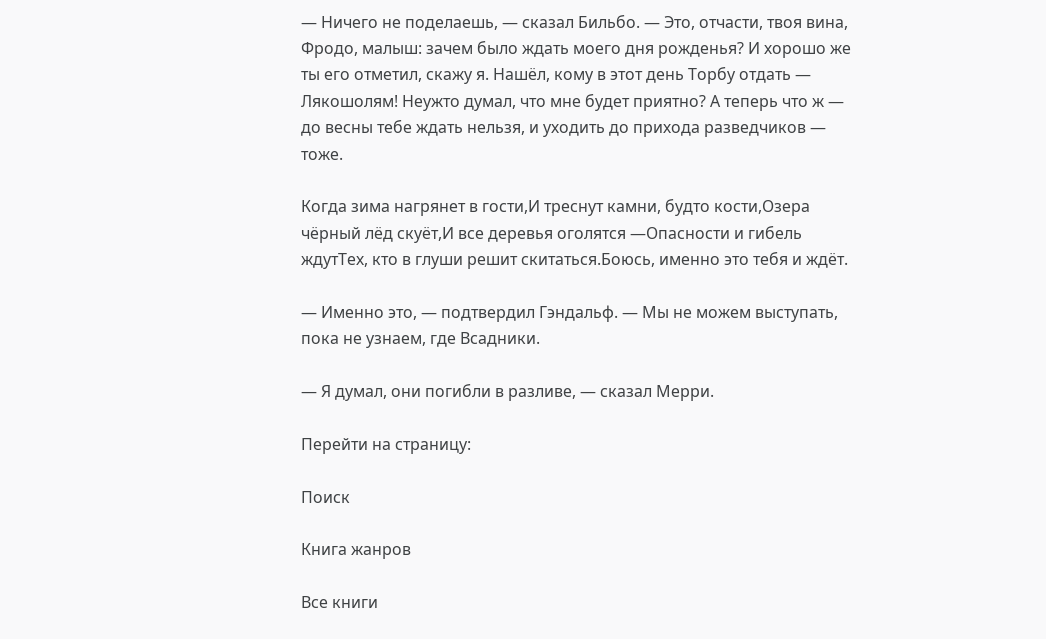— Ничего не поделаешь, — сказал Бильбо. — Это, отчасти, твоя вина, Фродо, малыш: зачем было ждать моего дня рожденья? И хорошо же ты его отметил, скажу я. Нашёл, кому в этот день Торбу отдать — Лякошолям! Неужто думал, что мне будет приятно? А теперь что ж — до весны тебе ждать нельзя, и уходить до прихода разведчиков — тоже.

Когда зима нагрянет в гости,И треснут камни, будто кости,Озера чёрный лёд скуёт,И все деревья оголятся —Опасности и гибель ждутТех, кто в глуши решит скитаться.Боюсь, именно это тебя и ждёт.

— Именно это, — подтвердил Гэндальф. — Мы не можем выступать, пока не узнаем, где Всадники.

— Я думал, они погибли в разливе, — сказал Мерри.

Перейти на страницу:

Поиск

Книга жанров

Все книги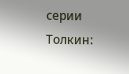серии Толкин: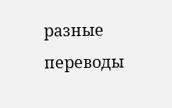разные переводы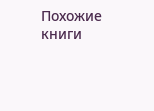Похожие книги